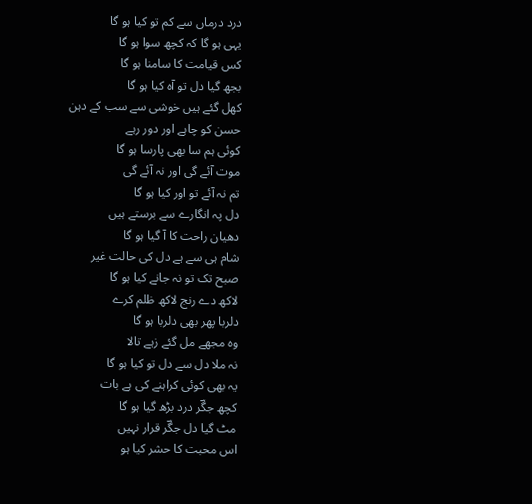درد درماں سے کم تو کیا ہو گا
یہی ہو گا کہ کچھ سوا ہو گا
کس قیامت کا سامنا ہو گا
بجھ گیا دل تو آہ کیا ہو گا
کھل گئے ہیں خوشی سے سب کے دہن
حسن کو چاہے اور دور رہے
کوئی ہم سا بھی پارسا ہو گا
موت آئے گی اور نہ آئے گی
تم نہ آئے تو اور کیا ہو گا
دل پہ انگارے سے برستے ہیں
دھیان راحت کا آ گیا ہو گا
شام ہی سے ہے دل کی حالت غیر
صبح تک تو نہ جانے کیا ہو گا
لاکھ دے رنج لاکھ ظلم کرے
دلربا پھر بھی دلربا ہو گا
وہ مجھے مل گئے زہے تالا
نہ ملا دل سے دل تو کیا ہو گا
یہ بھی کوئی کراہنے کی ہے بات
کچھ جگؔر درد بڑھ گیا ہو گا
مٹ گیا دل جگؔر قرار نہیں
اس محبت کا حشر کیا ہو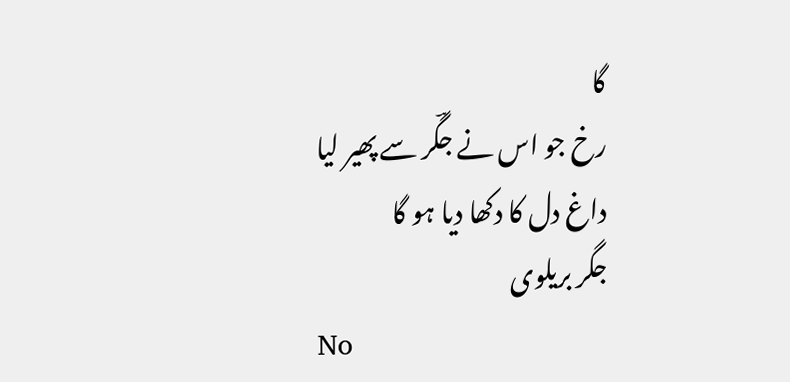گا
رخ جو اس نے جگؔر سے پھیر لیا
داغ دل کا دکھا دیا ہو گا
جگر بریلوی
No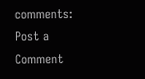comments:
Post a Comment